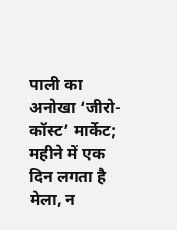पाली का अनोखा ‘जीरो-कॉस्ट’ मार्केट; महीने में एक दिन लगता है मेला, न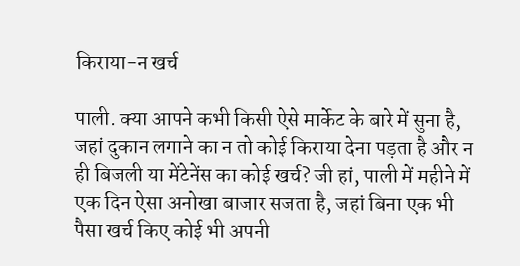किराया-न खर्च

पाली. क्या आपने कभी किसी ऐसे मार्केट के बारे में सुना है, जहां दुकान लगाने का न तो कोई किराया देना पड़ता है और न ही बिजली या मेंटेनेंस का कोई खर्च? जी हां, पाली में महीने में एक दिन ऐसा अनोखा बाजार सजता है, जहां बिना एक भी पैसा खर्च किए कोई भी अपनी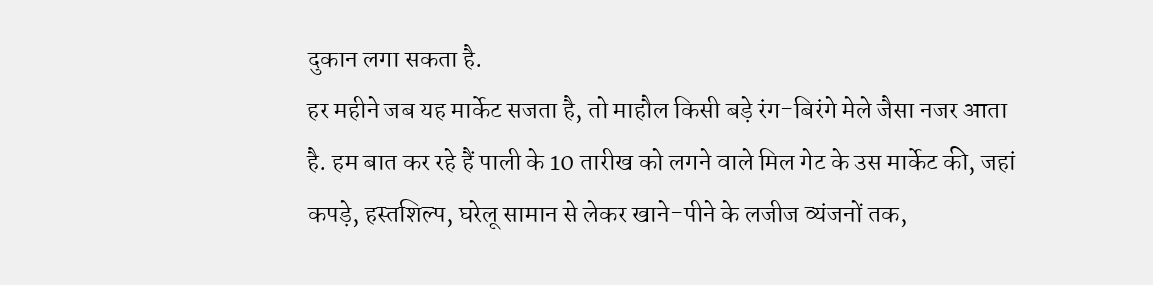दुकान लगा सकता है.
हर महीने जब यह मार्केट सजता है, तो माहौल किसी बड़े रंग-बिरंगे मेले जैसा नजर आता है. हम बात कर रहे हैं पाली के 10 तारीख को लगने वाले मिल गेट के उस मार्केट की, जहां कपड़े, हस्तशिल्प, घरेलू सामान से लेकर खाने-पीने के लजीज व्यंजनों तक,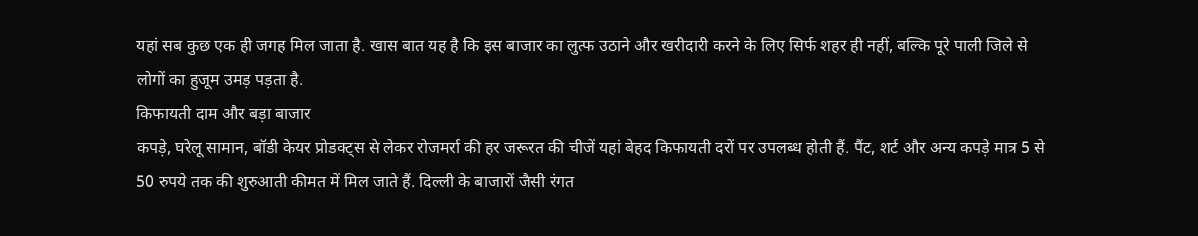यहां सब कुछ एक ही जगह मिल जाता है. खास बात यह है कि इस बाजार का लुत्फ उठाने और खरीदारी करने के लिए सिर्फ शहर ही नहीं, बल्कि पूरे पाली जिले से लोगों का हुजूम उमड़ पड़ता है.
किफायती दाम और बड़ा बाजार
कपड़े, घरेलू सामान, बॉडी केयर प्रोडक्ट्स से लेकर रोजमर्रा की हर जरूरत की चीजें यहां बेहद किफायती दरों पर उपलब्ध होती हैं. पैंट, शर्ट और अन्य कपड़े मात्र 5 से 50 रुपये तक की शुरुआती कीमत में मिल जाते हैं. दिल्ली के बाजारों जैसी रंगत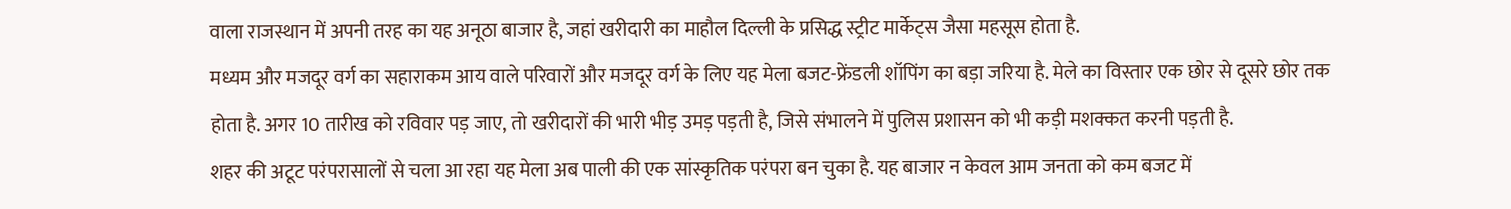वाला राजस्थान में अपनी तरह का यह अनूठा बाजार है, जहां खरीदारी का माहौल दिल्ली के प्रसिद्ध स्ट्रीट मार्केट्स जैसा महसूस होता है.
मध्यम और मजदूर वर्ग का सहाराकम आय वाले परिवारों और मजदूर वर्ग के लिए यह मेला बजट-फ्रेंडली शॉपिंग का बड़ा जरिया है. मेले का विस्तार एक छोर से दूसरे छोर तक होता है. अगर 10 तारीख को रविवार पड़ जाए, तो खरीदारों की भारी भीड़ उमड़ पड़ती है, जिसे संभालने में पुलिस प्रशासन को भी कड़ी मशक्कत करनी पड़ती है.
शहर की अटूट परंपरासालों से चला आ रहा यह मेला अब पाली की एक सांस्कृतिक परंपरा बन चुका है. यह बाजार न केवल आम जनता को कम बजट में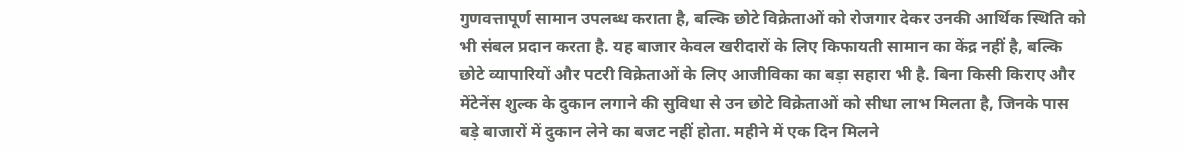गुणवत्तापूर्ण सामान उपलब्ध कराता है, बल्कि छोटे विक्रेताओं को रोजगार देकर उनकी आर्थिक स्थिति को भी संबल प्रदान करता है. यह बाजार केवल खरीदारों के लिए किफायती सामान का केंद्र नहीं है, बल्कि छोटे व्यापारियों और पटरी विक्रेताओं के लिए आजीविका का बड़ा सहारा भी है. बिना किसी किराए और मेंटेनेंस शुल्क के दुकान लगाने की सुविधा से उन छोटे विक्रेताओं को सीधा लाभ मिलता है, जिनके पास बड़े बाजारों में दुकान लेने का बजट नहीं होता. महीने में एक दिन मिलने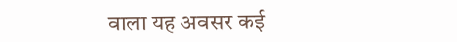वाला यह अवसर कई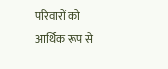परिवारों को आर्थिक रूप से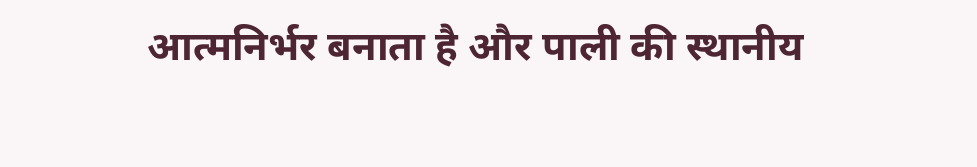आत्मनिर्भर बनाता है और पाली की स्थानीय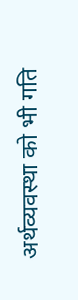अर्थव्यवस्था को भी गति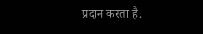प्रदान करता है.